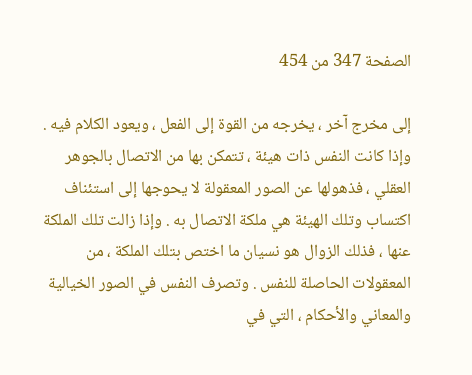الصفحة 347 من 454

إلى مخرج آخر ، يخرجه من القوة إلى الفعل ، ويعود الكلام فيه . وإذا كانت النفس ذات هيئة ، تتمكن بها من الاتصال بالجوهر العقلي ، فذهولها عن الصور المعقولة لا يحوجها إلى استئناف اكتساب وتلك الهيئة هي ملكة الاتصال به . وإذا زالت تلك الملكة عنها ، فذلك الزوال هو نسيان ما اختص بتلك الملكة ، من المعقولات الحاصلة للنفس . وتصرف النفس في الصور الخيالية والمعاني والأحكام ، التي في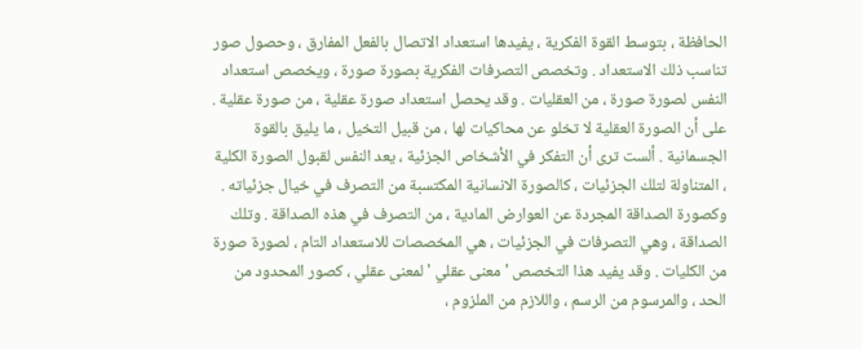الحافظة ، بتوسط القوة الفكرية ، يفيدها استعداد الاتصال بالفعل المفارق ، وحصول صور تناسب ذلك الاستعداد . وتخصص التصرفات الفكرية بصورة صورة ، ويخصص استعداد النفس لصورة صورة ، من العقليات . وقد يحصل استعداد صورة عقلية ، من صورة عقلية . على أن الصورة العقلية لا تخلو عن محاكيات لها ، من قبيل التخيل ، ما يليق بالقوة الجسمانية . ألست ترى أن التفكر في الأشخاص الجزئية ، يعد النفس لقبول الصورة الكلية ، المتناولة لتلك الجزئيات ، كالصورة الانسانية المكتسبة من التصرف في خيال جزئياته . وكصورة الصداقة المجردة عن العوارض المادية ، من التصرف في هذه الصداقة . وتلك الصداقة ، وهي التصرفات في الجزئيات ، هي المخصصات للاستعداد التام ، لصورة صورة من الكليات . وقد يفيد هذا التخصص ' معنى عقلي ' لمعنى عقلي ، كصور المحدود من الحد ، والمرسوم من الرسم ، واللازم من الملزوم ،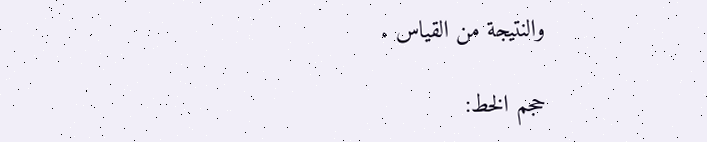والنتيجة من القياس .

حجم الخط: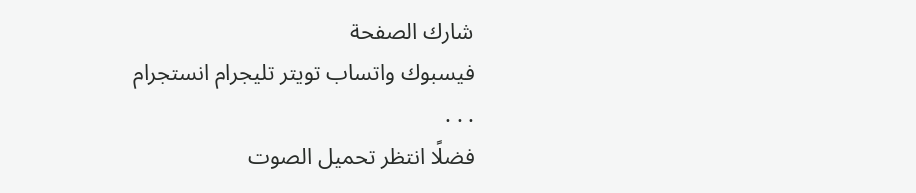شارك الصفحة
فيسبوك واتساب تويتر تليجرام انستجرام
. . .
فضلًا انتظر تحميل الصوت